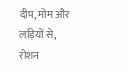दीप, मोम और लड़ियों से,
रोशन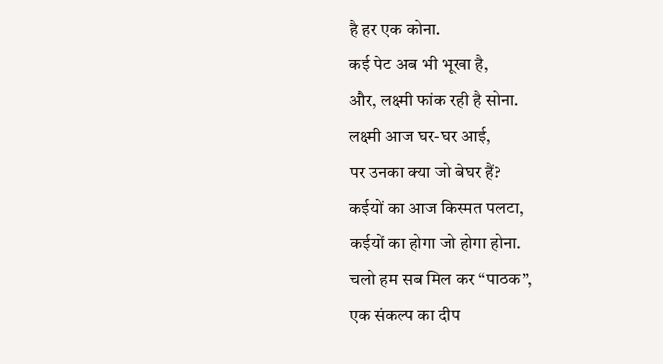है हर एक कोना.
कई पेट अब भी भूखा है,
और, लक्ष्मी फांक रही है सोना.
लक्ष्मी आज घर-घर आई,
पर उनका क्या जो बेघर हैं?
कईयों का आज किस्मत पलटा,
कईयों का होगा जो होगा होना.
चलो हम सब मिल कर “पाठक”,
एक संकल्प का दीप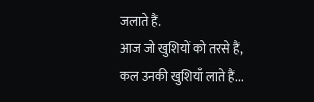जलाते हैं.
आज जो खुशियों को तरसे हैं,
कल उनकी खुशियाँ लाते हैं...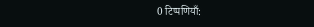0 टिप्पणियाँ: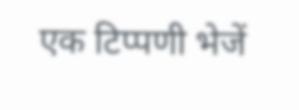एक टिप्पणी भेजें